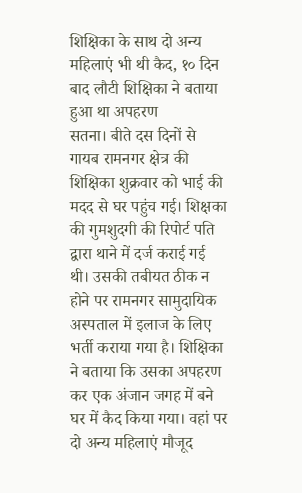शिक्षिका के साथ दो अन्य महिलाएं भी थी कैद, १० दिन बाद लौटी शिक्षिका ने बताया हुआ था अपहरण
सतना। बीते दस दिनों से गायब रामनगर क्षेत्र की शिक्षिका शुक्रवार को भाई की मदद से घर पहुंच गई। शिक्षका की गुमशुदगी की रिपोर्ट पति द्वारा थाने में दर्ज कराई गई थी। उसकी तबीयत ठीक न होने पर रामनगर सामुदायिक अस्पताल में इलाज के लिए भर्ती कराया गया है। शिक्षिका ने बताया कि उसका अपहरण कर एक अंजान जगह में बने घर में कैद किया गया। वहां पर दो अन्य महिलाएं मौजूद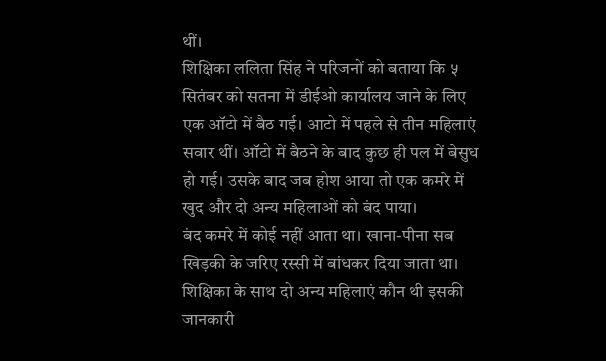थीं।
शिक्षिका ललिता सिंह ने परिजनों को बताया कि ५ सितंबर को सतना में डीईओ कार्यालय जाने के लिए एक ऑटो में बैठ गई। आटो में पहले से तीन महिलाएं सवार थीं। ऑटो में बैठने के बाद कुछ ही पल में बेसुध हो गई। उसके बाद जब होश आया तो एक कमरे में खुद और दो अन्य महिलाओं को बंद पाया।
बंद कमरे में कोई नहीं आता था। खाना-पीना सब खिड़की के जरिए रस्सी में बांधकर दिया जाता था। शिक्षिका के साथ दो अन्य महिलाएं कौन थी इसकी जानकारी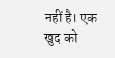नहीं है। एक खुद को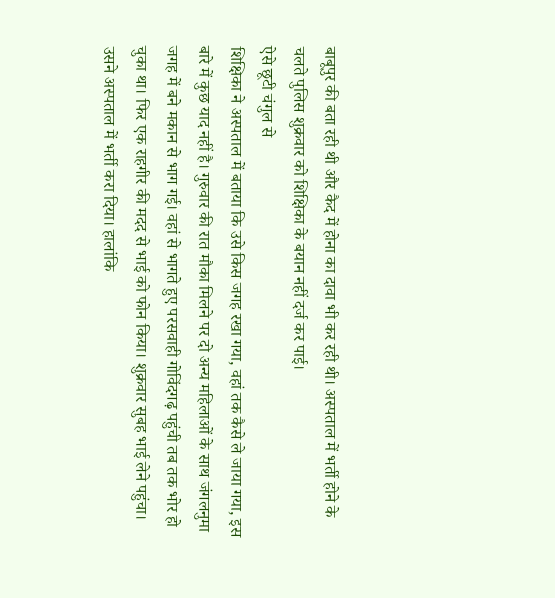बाबूपुर की बता रही थी और कैद में होना का दावा भी कर रही थी। अस्पताल में भर्ती होने के चलते पुलिस शुक्रवार को शिक्षिका के बयान नहीं दर्ज कर पाई।
ऐसे छूटी चंगुल से
शिक्षिका ने अस्पताल में बताया कि उसे किस जगह रखा गया, वहां तक कैसे ले जाया गया, इस बारे में कुछ याद नहीं है। गुरुवार की रात मौका मिलने पर दो अन्य महिलाओं के साथ जंगलनुमा जगह में बने मकान से भाग गई। वहां से भागते हुए परसवाही गोविंदगढ़ पहुंची तब तक भोर हो चुका था। फिर एक राहगीर की मदद से भाई को फोन किया। शुक्रवार सुबह भाई लेने पहुंचा। उसने अस्पताल में भर्ती करा दिया। हालांकि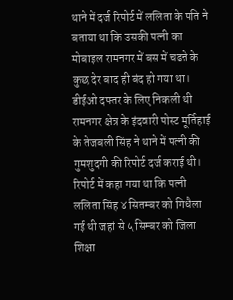थाने में दर्ज रिपोर्ट में ललिता के पति ने बताया था कि उसकी पत्नी का मोबाइल रामनगर में बस में चढऩे के कुछ देर बाद ही बंद हो गया था।
डीईओ दफ्तर के लिए निकली थी
रामनगर क्षेत्र के इंदवारी पोस्ट मूर्तिहाई के तेजबली सिंह ने थाने में पत्नी की गुमशुदगी की रिपोर्ट दर्ज कराई थी। रिपोर्ट में कहा गया था कि पत्नी ललिता सिंह ४ सितम्बर को गिधैला गई थी जहां से ५ सिम्बर को जिला शिक्षा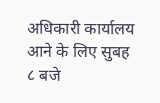अधिकारी कार्यालय आने के लिए सुबह ८ बजे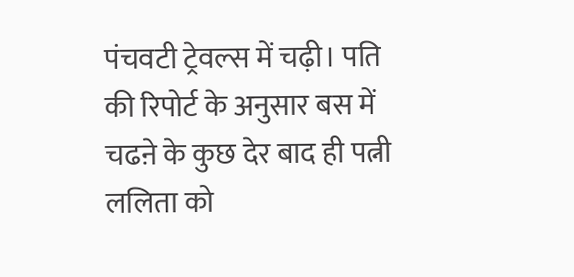पंचवटी ट्रेवल्स में चढ़ी। पति की रिपोर्ट के अनुसार बस में चढऩे के कुछ देर बाद ही पत्नी ललिता को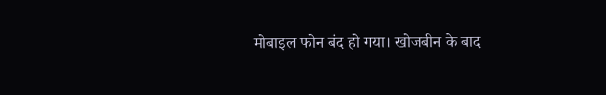मोबाइल फोन बंद हो गया। खोजबीन के बाद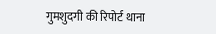गुमशुदगी की रिपोर्ट थाना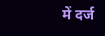में दर्ज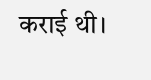कराई थी।